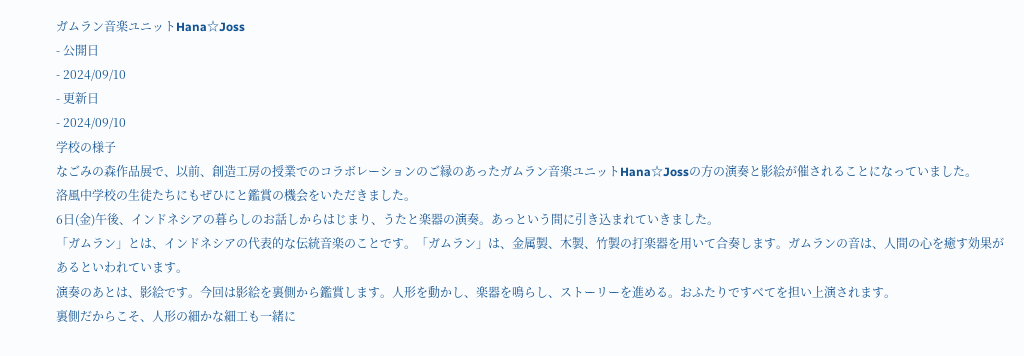ガムラン音楽ユニットHana☆Joss
- 公開日
- 2024/09/10
- 更新日
- 2024/09/10
学校の様子
なごみの森作品展で、以前、創造工房の授業でのコラボレーションのご縁のあったガムラン音楽ユニットHana☆Jossの方の演奏と影絵が催されることになっていました。
洛風中学校の生徒たちにもぜひにと鑑賞の機会をいただきました。
6日(金)午後、インドネシアの暮らしのお話しからはじまり、うたと楽器の演奏。あっという間に引き込まれていきました。
「ガムラン」とは、インドネシアの代表的な伝統音楽のことです。「ガムラン」は、金属製、木製、竹製の打楽器を用いて合奏します。ガムランの音は、人間の心を癒す効果があるといわれています。
演奏のあとは、影絵です。今回は影絵を裏側から鑑賞します。人形を動かし、楽器を鳴らし、ストーリーを進める。おふたりですべてを担い上演されます。
裏側だからこそ、人形の細かな細工も一緒に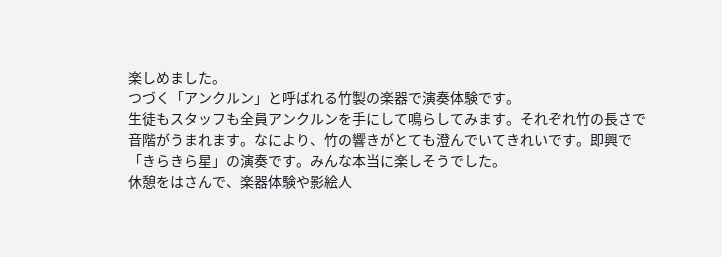楽しめました。
つづく「アンクルン」と呼ばれる竹製の楽器で演奏体験です。
生徒もスタッフも全員アンクルンを手にして鳴らしてみます。それぞれ竹の長さで音階がうまれます。なにより、竹の響きがとても澄んでいてきれいです。即興で「きらきら星」の演奏です。みんな本当に楽しそうでした。
休憩をはさんで、楽器体験や影絵人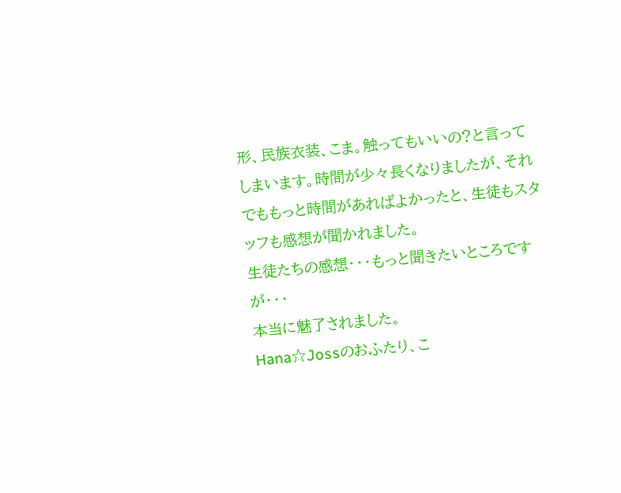形、民族衣装、こま。触ってもいいの?と言ってしまいます。時間が少々長くなりましたが、それでももっと時間があればよかったと、生徒もスタッフも感想が聞かれました。
生徒たちの感想・・・もっと聞きたいところですが・・・
本当に魅了されました。
Hana☆Jossのおふたり、こ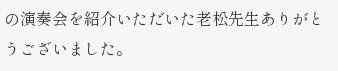の演奏会を紹介いただいた老松先生ありがとうございました。